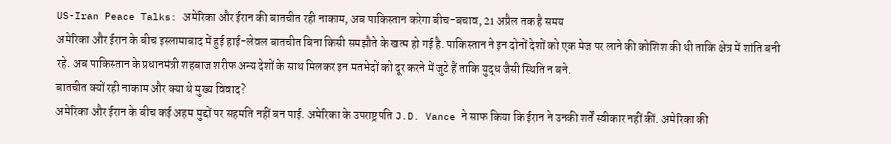US-Iran Peace Talks: अमेरिका और ईरान की बातचीत रही नाकाम, अब पाकिस्तान करेगा बीच-बचाव, 21 अप्रैल तक है समय
अमेरिका और ईरान के बीच इस्लामाबाद में हुई हाई-लेवल बातचीत बिना किसी समझौते के खत्म हो गई है. पाकिस्तान ने इन दोनों देशों को एक मेज पर लाने की कोशिश की थी ताकि क्षेत्र में शांति बनी रहे. अब पाकिस्तान के प्रधानमंत्री शहबाज शरीफ अन्य देशों के साथ मिलकर इन मतभेदों को दूर करने में जुटे हैं ताकि युद्ध जैसी स्थिति न बने.
बातचीत क्यों रही नाकाम और क्या थे मुख्य विवाद?
अमेरिका और ईरान के बीच कई अहम मुद्दों पर सहमति नहीं बन पाई. अमेरिका के उपराष्ट्रपति J.D. Vance ने साफ किया कि ईरान ने उनकी शर्तें स्वीकार नहीं कीं. अमेरिका की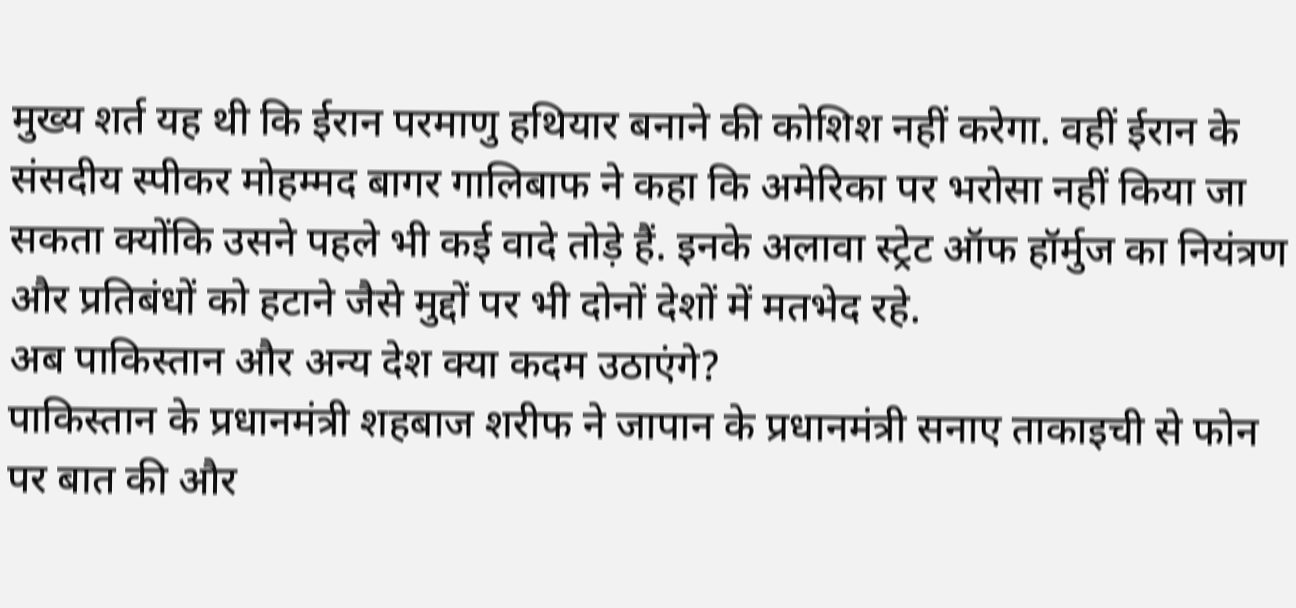मुख्य शर्त यह थी कि ईरान परमाणु हथियार बनाने की कोशिश नहीं करेगा. वहीं ईरान के संसदीय स्पीकर मोहम्मद बागर गालिबाफ ने कहा कि अमेरिका पर भरोसा नहीं किया जा सकता क्योंकि उसने पहले भी कई वादे तोड़े हैं. इनके अलावा स्ट्रेट ऑफ हॉर्मुज का नियंत्रण और प्रतिबंधों को हटाने जैसे मुद्दों पर भी दोनों देशों में मतभेद रहे.
अब पाकिस्तान और अन्य देश क्या कदम उठाएंगे?
पाकिस्तान के प्रधानमंत्री शहबाज शरीफ ने जापान के प्रधानमंत्री सनाए ताकाइची से फोन पर बात की और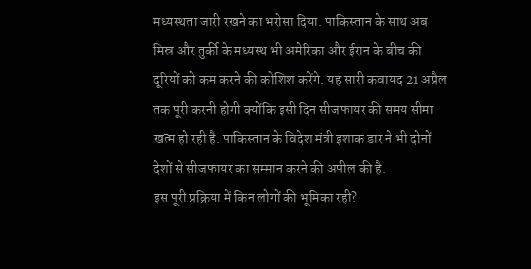मध्यस्थता जारी रखने का भरोसा दिया. पाकिस्तान के साथ अब मिस्र और तुर्की के मध्यस्थ भी अमेरिका और ईरान के बीच की दूरियों को कम करने की कोशिश करेंगे. यह सारी कवायद 21 अप्रैल तक पूरी करनी होगी क्योंकि इसी दिन सीजफायर की समय सीमा खत्म हो रही है. पाकिस्तान के विदेश मंत्री इशाक डार ने भी दोनों देशों से सीजफायर का सम्मान करने की अपील की है.
इस पूरी प्रक्रिया में किन लोगों की भूमिका रही?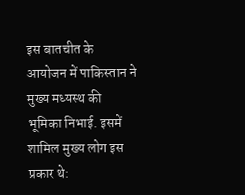इस बातचीत के आयोजन में पाकिस्तान ने मुख्य मध्यस्थ की भूमिका निभाई. इसमें शामिल मुख्य लोग इस प्रकार थे: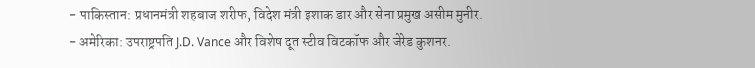- पाकिस्तान: प्रधानमंत्री शहबाज शरीफ, विदेश मंत्री इशाक डार और सेना प्रमुख असीम मुनीर.
- अमेरिका: उपराष्ट्रपति J.D. Vance और विशेष दूत स्टीव विटकॉफ और जेरेड कुशनर.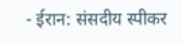- ईरान: संसदीय स्पीकर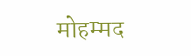मोहम्मद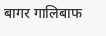बागर गालिबाफ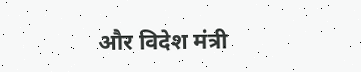और विदेश मंत्री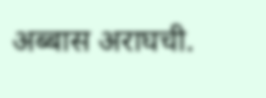अब्बास अराघची.